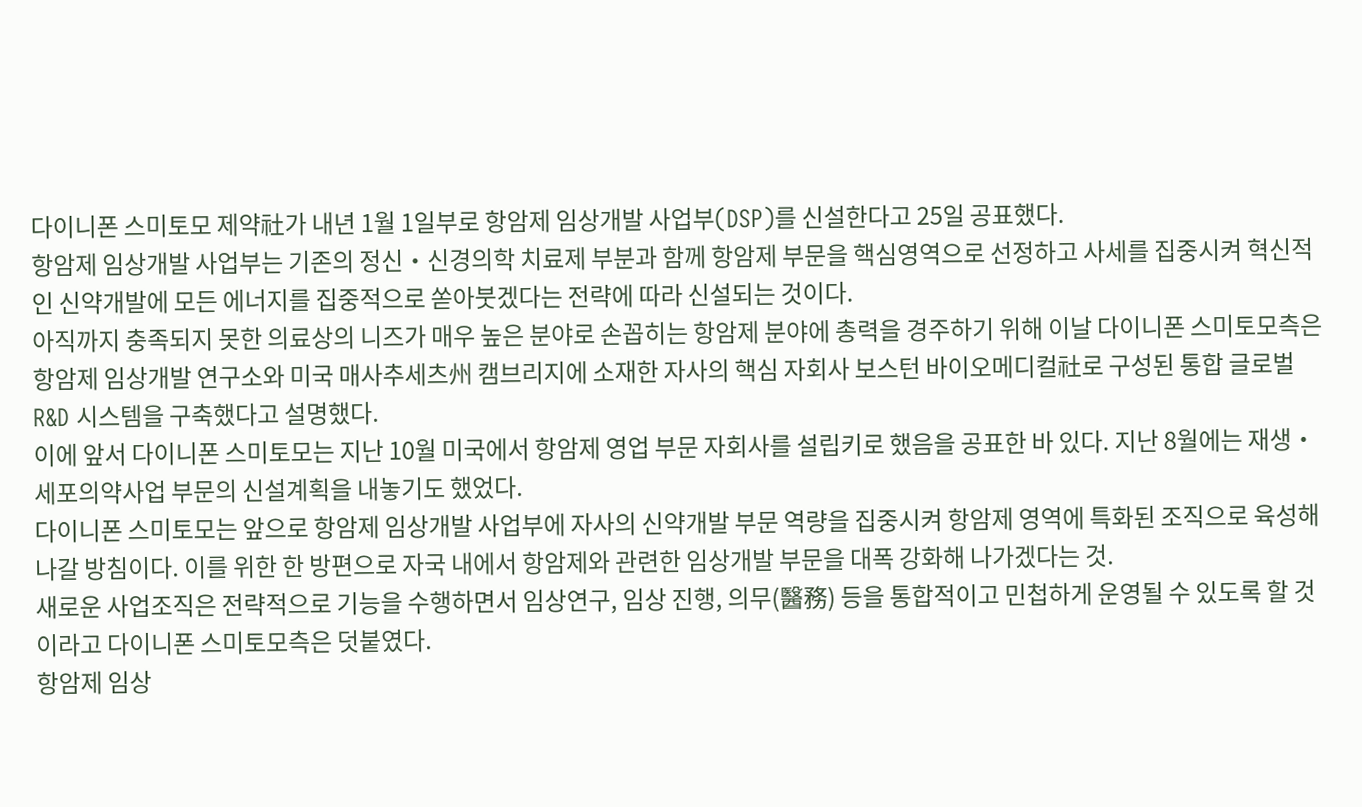다이니폰 스미토모 제약社가 내년 1월 1일부로 항암제 임상개발 사업부(DSP)를 신설한다고 25일 공표했다.
항암제 임상개발 사업부는 기존의 정신‧신경의학 치료제 부분과 함께 항암제 부문을 핵심영역으로 선정하고 사세를 집중시켜 혁신적인 신약개발에 모든 에너지를 집중적으로 쏟아붓겠다는 전략에 따라 신설되는 것이다.
아직까지 충족되지 못한 의료상의 니즈가 매우 높은 분야로 손꼽히는 항암제 분야에 총력을 경주하기 위해 이날 다이니폰 스미토모측은 항암제 임상개발 연구소와 미국 매사추세츠州 캠브리지에 소재한 자사의 핵심 자회사 보스턴 바이오메디컬社로 구성된 통합 글로벌 R&D 시스템을 구축했다고 설명했다.
이에 앞서 다이니폰 스미토모는 지난 10월 미국에서 항암제 영업 부문 자회사를 설립키로 했음을 공표한 바 있다. 지난 8월에는 재생‧세포의약사업 부문의 신설계획을 내놓기도 했었다.
다이니폰 스미토모는 앞으로 항암제 임상개발 사업부에 자사의 신약개발 부문 역량을 집중시켜 항암제 영역에 특화된 조직으로 육성해 나갈 방침이다. 이를 위한 한 방편으로 자국 내에서 항암제와 관련한 임상개발 부문을 대폭 강화해 나가겠다는 것.
새로운 사업조직은 전략적으로 기능을 수행하면서 임상연구, 임상 진행, 의무(醫務) 등을 통합적이고 민첩하게 운영될 수 있도록 할 것이라고 다이니폰 스미토모측은 덧붙였다.
항암제 임상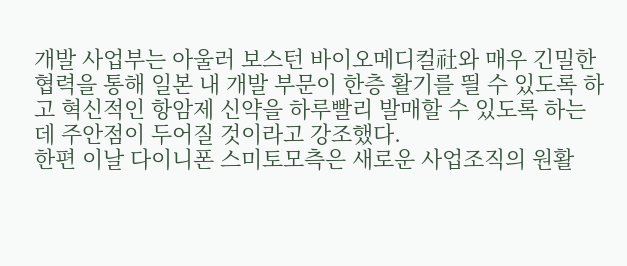개발 사업부는 아울러 보스턴 바이오메디컬社와 매우 긴밀한 협력을 통해 일본 내 개발 부문이 한층 활기를 띌 수 있도록 하고 혁신적인 항암제 신약을 하루빨리 발매할 수 있도록 하는 데 주안점이 두어질 것이라고 강조했다.
한편 이날 다이니폰 스미토모측은 새로운 사업조직의 원활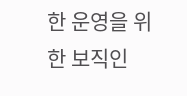한 운영을 위한 보직인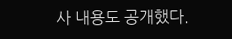사 내용도 공개했다.